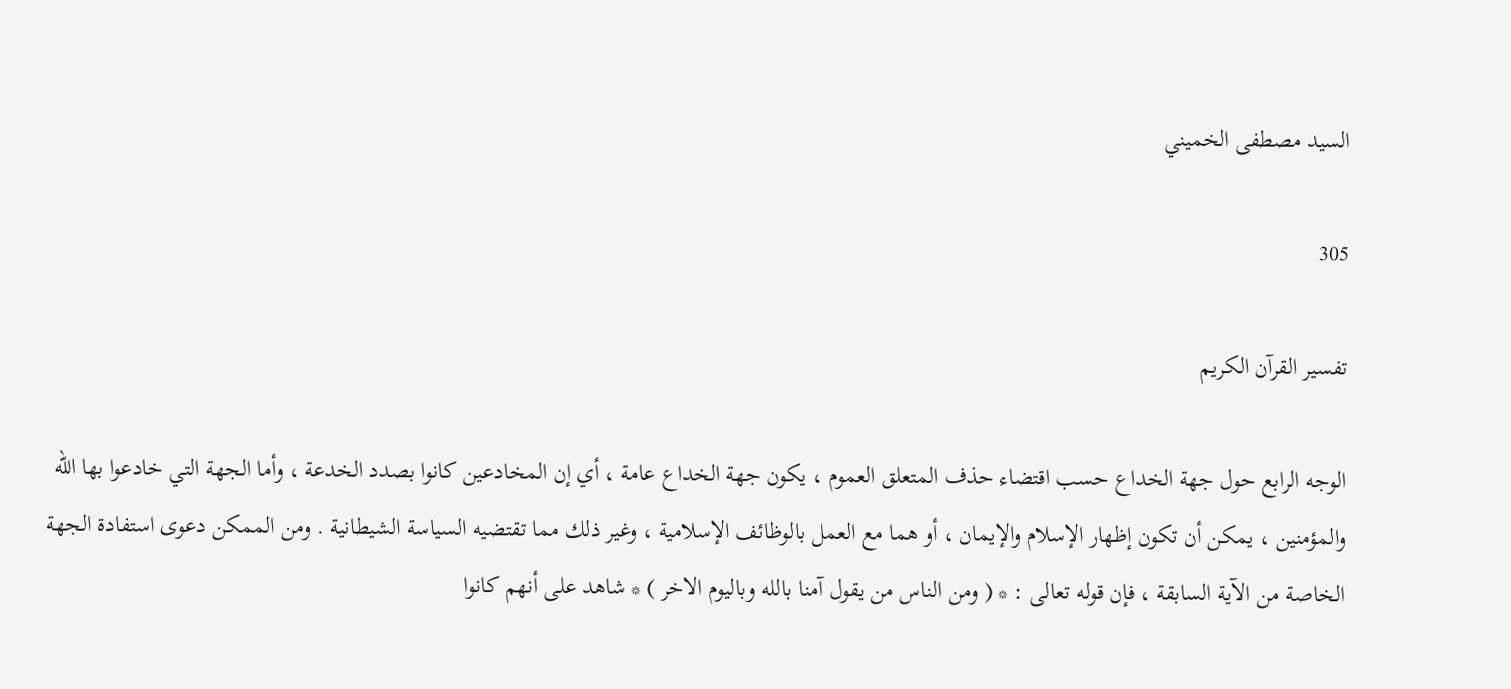السيد مصطفى الخميني

305

تفسير القرآن الكريم

الوجه الرابع حول جهة الخداع حسب اقتضاء حذف المتعلق العموم ، يكون جهة الخداع عامة ، أي إن المخادعين كانوا بصدد الخدعة ، وأما الجهة التي خادعوا بها الله والمؤمنين ، يمكن أن تكون إظهار الإسلام والإيمان ، أو هما مع العمل بالوظائف الإسلامية ، وغير ذلك مما تقتضيه السياسة الشيطانية . ومن الممكن دعوى استفادة الجهة الخاصة من الآية السابقة ، فإن قوله تعالى : * ( ومن الناس من يقول آمنا بالله وباليوم الاخر ) * شاهد على أنهم كانوا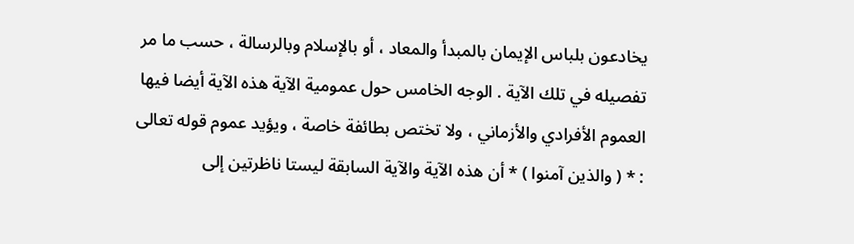يخادعون بلباس الإيمان بالمبدأ والمعاد ، أو بالإسلام وبالرسالة ، حسب ما مر تفصيله في تلك الآية . الوجه الخامس حول عمومية الآية هذه الآية أيضا فيها العموم الأفرادي والأزماني ، ولا تختص بطائفة خاصة ، ويؤيد عموم قوله تعالى : * ( والذين آمنوا ) * أن هذه الآية والآية السابقة ليستا ناظرتين إلى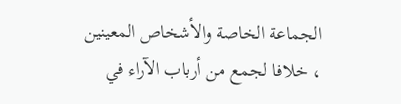الجماعة الخاصة والأشخاص المعينين ، خلافا لجمع من أرباب الآراء في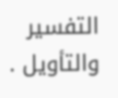التفسير والتأويل .